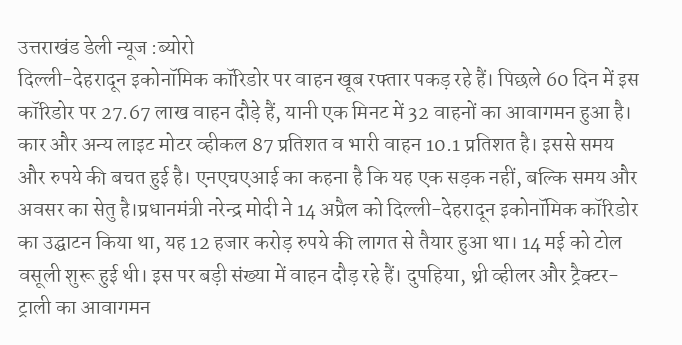उत्तराखंड डेली न्यूज :ब्योरो
दिल्ली-देहरादून इकोनॉमिक कॉरिडोर पर वाहन खूब रफ्तार पकड़ रहे हैं। पिछले 60 दिन में इस कॉरिडोर पर 27.67 लाख वाहन दौड़े हैं, यानी एक मिनट में 32 वाहनों का आवागमन हुआ है। कार और अन्य लाइट मोटर व्हीकल 87 प्रतिशत व भारी वाहन 10.1 प्रतिशत है। इससे समय और रुपये की बचत हुई है। एनएचएआई का कहना है कि यह एक सड़क नहीं, बल्कि समय और अवसर का सेतु है।प्रधानमंत्री नरेन्द्र मोदी ने 14 अप्रैल को दिल्ली-देहरादून इकोनॉमिक कॉरिडोर का उद्घाटन किया था, यह 12 हजार करोड़ रुपये की लागत से तैयार हुआ था। 14 मई को टोल वसूली शुरू हुई थी। इस पर बड़ी संख्या में वाहन दौड़ रहे हैं। दुपहिया, थ्री व्हीलर और ट्रैक्टर-ट्राली का आवागमन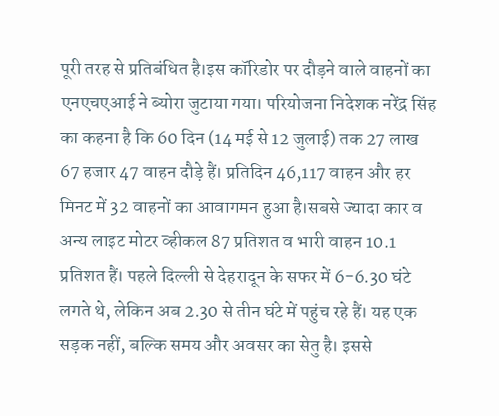पूरी तरह से प्रतिबंधित है।इस कॉरिडोर पर दौड़ने वाले वाहनों का एनएचएआई ने ब्योरा जुटाया गया। परियोजना निदेशक नरेंद्र सिंह का कहना है कि 60 दिन (14 मई से 12 जुलाई) तक 27 लाख 67 हजार 47 वाहन दौड़े हैं। प्रतिदिन 46,117 वाहन और हर मिनट में 32 वाहनों का आवागमन हुआ है।सबसे ज्यादा कार व अन्य लाइट मोटर व्हीकल 87 प्रतिशत व भारी वाहन 10.1 प्रतिशत हैं। पहले दिल्ली से देहरादून के सफर में 6-6.30 घंटे लगते थे, लेकिन अब 2.30 से तीन घंटे में पहुंच रहे हैं। यह एक सड़क नहीं, बल्कि समय और अवसर का सेतु है। इससे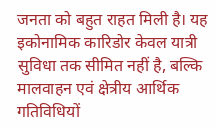जनता को बहुत राहत मिली है। यह इकोनामिक कारिडोर केवल यात्री सुविधा तक सीमित नहीं है, बल्कि मालवाहन एवं क्षेत्रीय आर्थिक गतिविधियों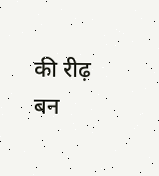की रीढ़ बन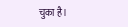चुका है।